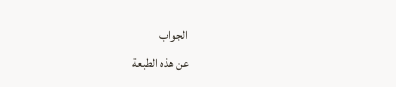الجواب
عن هذه الطبعة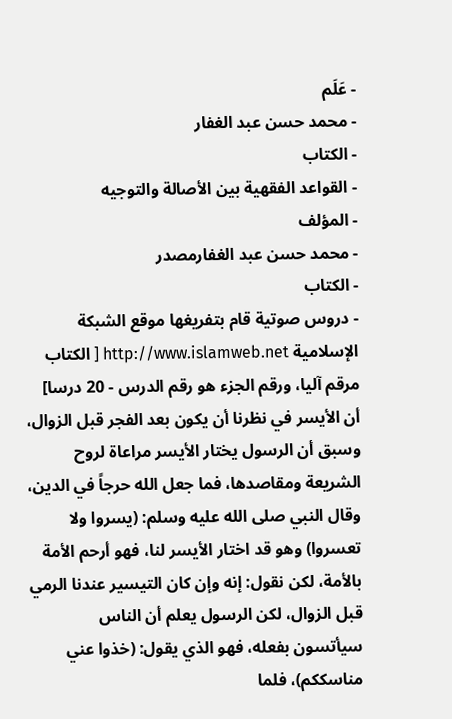- عَلَم
- محمد حسن عبد الغفار
- الكتاب
- القواعد الفقهية بين الأصالة والتوجيه
- المؤلف
- محمد حسن عبد الغفارمصدر
- الكتاب
- دروس صوتية قام بتفريغها موقع الشبكة الإسلامية http://www.islamweb.net [ الكتاب مرقم آليا، ورقم الجزء هو رقم الدرس - 20 درسا]
أن الأيسر في نظرنا أن يكون بعد الفجر قبل الزوال، وسبق أن الرسول يختار الأيسر مراعاة لروح الشريعة ومقاصدها، فما جعل الله حرجاً في الدين، وقال النبي صلى الله عليه وسلم: (يسروا ولا تعسروا) وهو قد اختار الأيسر لنا، فهو أرحم الأمة بالأمة، لكن نقول: إنه وإن كان التيسير عندنا الرمي قبل الزوال، لكن الرسول يعلم أن الناس سيأتسون بفعله، فهو الذي يقول: (خذوا عني مناسككم)، فلما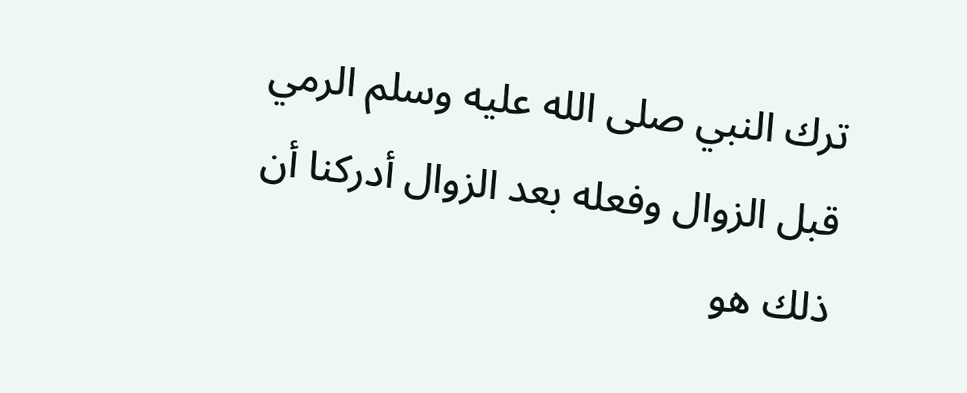ترك النبي صلى الله عليه وسلم الرمي قبل الزوال وفعله بعد الزوال أدركنا أن ذلك هو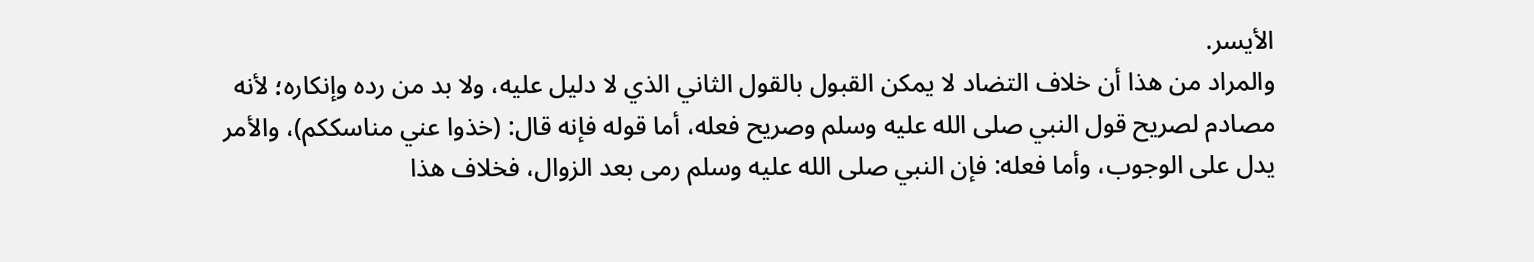الأيسر.
والمراد من هذا أن خلاف التضاد لا يمكن القبول بالقول الثاني الذي لا دليل عليه، ولا بد من رده وإنكاره؛ لأنه مصادم لصريح قول النبي صلى الله عليه وسلم وصريح فعله، أما قوله فإنه قال: (خذوا عني مناسككم)، والأمر يدل على الوجوب، وأما فعله: فإن النبي صلى الله عليه وسلم رمى بعد الزوال، فخلاف هذا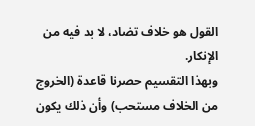القول هو خلاف تضاد، لا بد فيه من الإنكار.
وبهذا التقسيم حصرنا قاعدة (الخروج من الخلاف مستحب) وأن ذلك يكون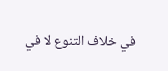في خلاف التنوع لا في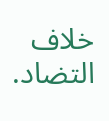خلاف التضاد.